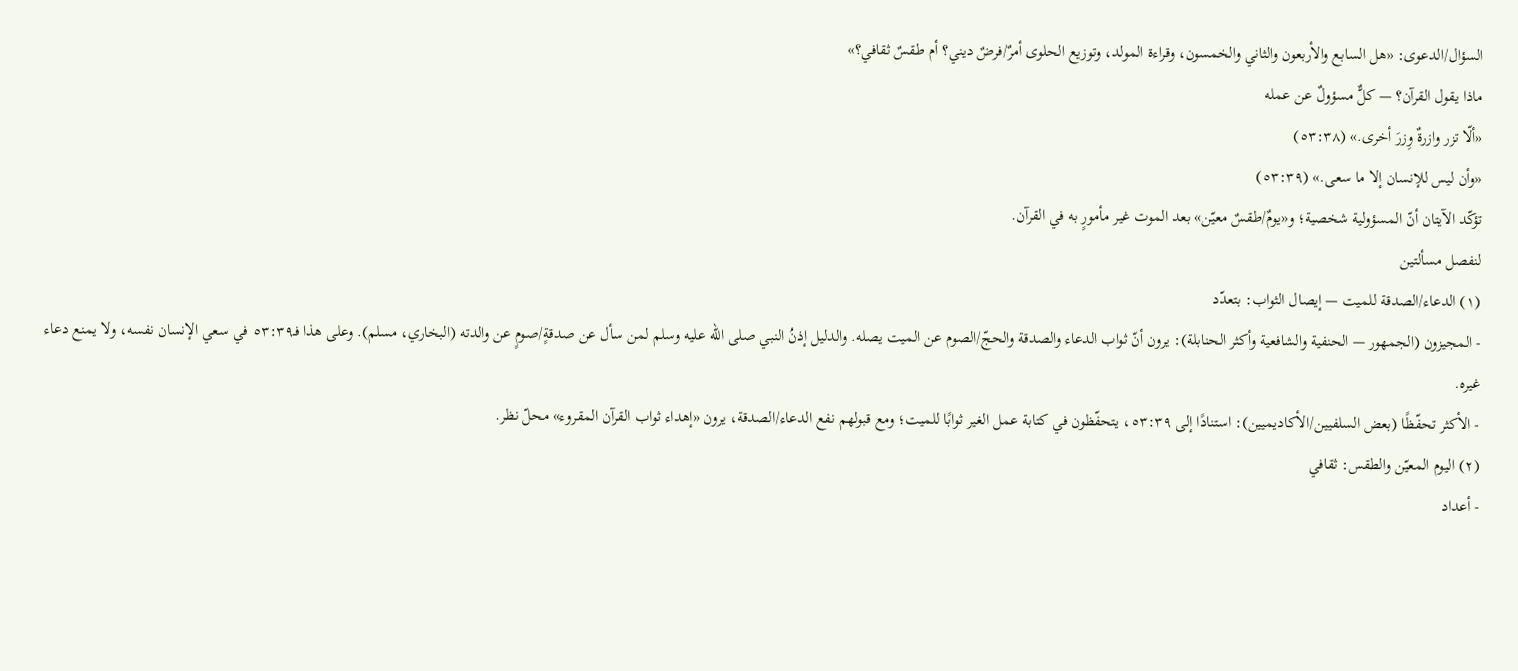السؤال/الدعوى: «هل السابع والأربعون والثاني والخمسون، وقراءة المولد، وتوزيع الحلوى أمرٌ/فرضٌ ديني؟ أم طقسٌ ثقافي؟»
ماذا يقول القرآن؟ — كلٌّ مسؤولٌ عن عمله
«ألّا تزر وازرةٌ وِزرَ أخرى.» (٥٣:٣٨)
«وأن ليس للإنسان إلا ما سعى.» (٥٣:٣٩)
تؤكّد الآيتان أنّ المسؤولية شخصية؛ و«يومٌ/طقسٌ معيّن» بعد الموت غير مأمورٍ به في القرآن.
لنفصل مسألتين
(١) الدعاء/الصدقة للميت — إيصال الثواب: بتعدّد
- المجيزون (الجمهور — الحنفية والشافعية وأكثر الحنابلة): يرون أنّ ثواب الدعاء والصدقة والحجّ/الصوم عن الميت يصله. والدليل إذنُ النبي صلى الله عليه وسلم لمن سأل عن صدقةٍ/صومٍ عن والدته (البخاري، مسلم). وعلى هذا فـ٥٣:٣٩ في سعي الإنسان نفسه، ولا يمنع دعاء غيره.
- الأكثر تحفّظًا (بعض السلفيين/الأكاديميين): استنادًا إلى ٥٣:٣٩، يتحفّظون في كتابة عمل الغير ثوابًا للميت؛ ومع قبولهم نفع الدعاء/الصدقة، يرون «إهداء ثواب القرآن المقروء» محلّ نظر.
(٢) اليوم المعيّن والطقس: ثقافي
- أعداد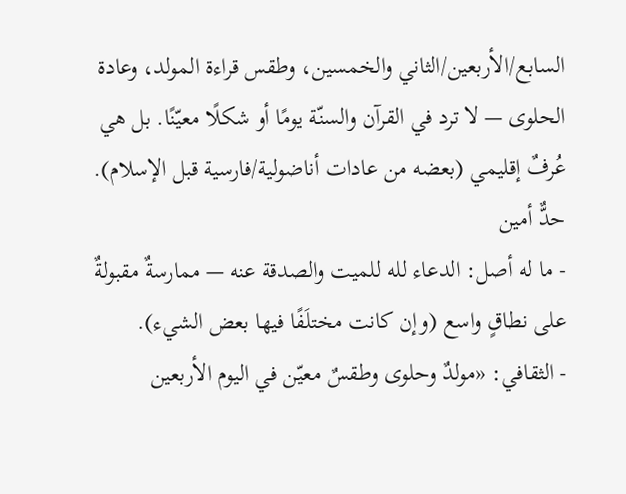السابع/الأربعين/الثاني والخمسين، وطقس قراءة المولد، وعادة الحلوى — لا ترد في القرآن والسنّة يومًا أو شكلًا معيّنًا. بل هي عُرفٌ إقليمي (بعضه من عادات أناضولية/فارسية قبل الإسلام).
حدٌّ أمين
- ما له أصل: الدعاء لله للميت والصدقة عنه — ممارسةٌ مقبولةٌ على نطاقٍ واسع (وإن كانت مختلَفًا فيها بعض الشيء).
- الثقافي: «مولدٌ وحلوى وطقسٌ معيّن في اليوم الأربعين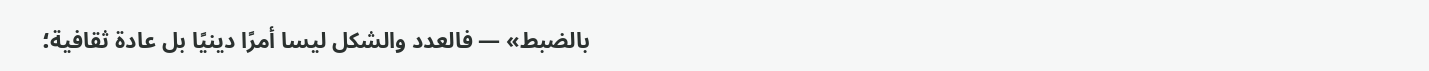بالضبط» — فالعدد والشكل ليسا أمرًا دينيًا بل عادة ثقافية؛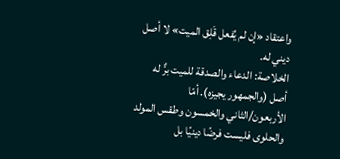واعتقاد «إن لم يُفعل قَلِق الميت» لا أصل ديني له.
الخلاصة: الدعاء والصدقة للميت برٌّ له أصل (والجمهور يجيزه). أمّا الأربعون/الثاني والخمسون وطقس المولد والحلوى فليست فرضًا دينيًا بل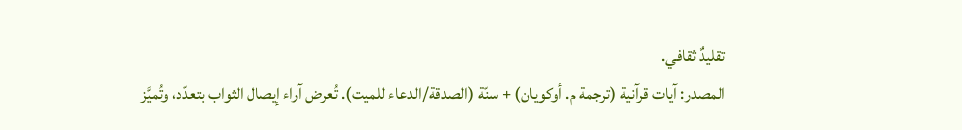تقليدٌ ثقافي.
المصدر: آيات قرآنية (ترجمة م. أوكويان) + سنّة (الصدقة/الدعاء للميت). تُعرض آراء إيصال الثواب بتعدّد، وتُميَّز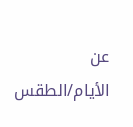عن الأيام/الطقس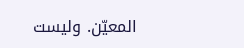المعيّن. وليست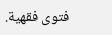فتوى فقهية.